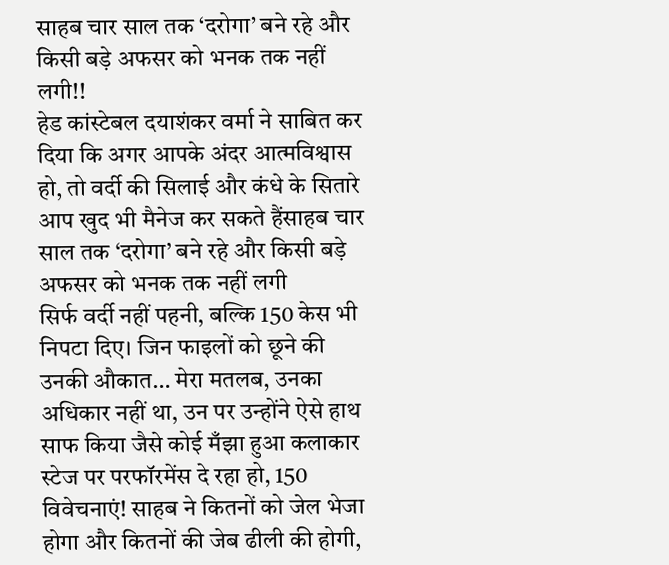साहब चार साल तक ‘दरोगा’ बने रहे और किसी बड़े अफसर को भनक तक नहीं लगी!!
हेड कांस्टेबल दयाशंकर वर्मा ने साबित कर दिया कि अगर आपके अंदर आत्मविश्वास हो, तो वर्दी की सिलाई और कंधे के सितारे आप खुद भी मैनेज कर सकते हैंसाहब चार साल तक ‘दरोगा’ बने रहे और किसी बड़े अफसर को भनक तक नहीं लगी
सिर्फ वर्दी नहीं पहनी, बल्कि 150 केस भी निपटा दिए। जिन फाइलों को छूने की उनकी औकात… मेरा मतलब, उनका अधिकार नहीं था, उन पर उन्होंने ऐसे हाथ साफ किया जैसे कोई मँझा हुआ कलाकार स्टेज पर परफॉरमेंस दे रहा हो, 150 विवेचनाएं! साहब ने कितनों को जेल भेजा होगा और कितनों की जेब ढीली की होगी,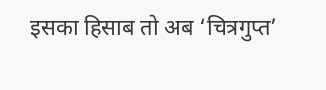इसका हिसाब तो अब ‘चित्रगुप्त’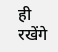ही रखेंगे